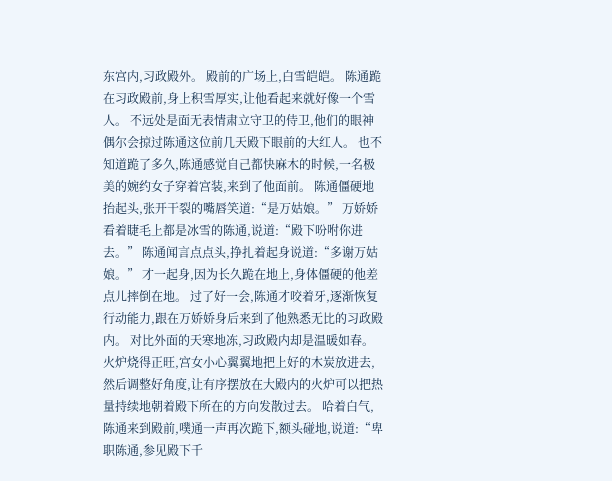东宫内,习政殿外。 殿前的广场上,白雪皑皑。 陈通跪在习政殿前,身上积雪厚实,让他看起来就好像一个雪人。 不远处是面无表情肃立守卫的侍卫,他们的眼神偶尔会掠过陈通这位前几天殿下眼前的大红人。 也不知道跪了多久,陈通感觉自己都快麻木的时候,一名极美的婉约女子穿着宫装,来到了他面前。 陈通僵硬地抬起头,张开干裂的嘴唇笑道:“是万姑娘。” 万娇娇看着睫毛上都是冰雪的陈通,说道:“殿下吩咐你进去。” 陈通闻言点点头,挣扎着起身说道:“多谢万姑娘。” 才一起身,因为长久跪在地上,身体僵硬的他差点儿摔倒在地。 过了好一会,陈通才咬着牙,逐渐恢复行动能力,跟在万娇娇身后来到了他熟悉无比的习政殿内。 对比外面的天寒地冻,习政殿内却是温暖如春。 火炉烧得正旺,宫女小心翼翼地把上好的木炭放进去,然后调整好角度,让有序摆放在大殿内的火炉可以把热量持续地朝着殿下所在的方向发散过去。 哈着白气,陈通来到殿前,噗通一声再次跪下,额头碰地,说道:“卑职陈通,参见殿下千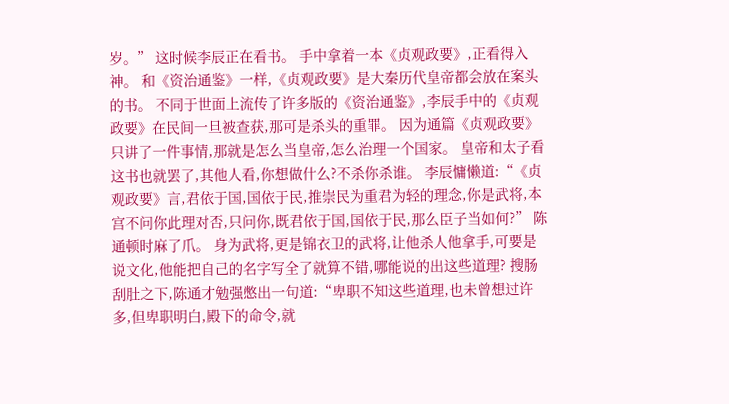岁。” 这时候李辰正在看书。 手中拿着一本《贞观政要》,正看得入神。 和《资治通鉴》一样,《贞观政要》是大秦历代皇帝都会放在案头的书。 不同于世面上流传了许多版的《资治通鉴》,李辰手中的《贞观政要》在民间一旦被查获,那可是杀头的重罪。 因为通篇《贞观政要》只讲了一件事情,那就是怎么当皇帝,怎么治理一个国家。 皇帝和太子看这书也就罢了,其他人看,你想做什么?不杀你杀谁。 李辰慵懒道:“《贞观政要》言,君依于国,国依于民,推崇民为重君为轻的理念,你是武将,本宫不问你此理对否,只问你,既君依于国,国依于民,那么臣子当如何?” 陈通顿时麻了爪。 身为武将,更是锦衣卫的武将,让他杀人他拿手,可要是说文化,他能把自己的名字写全了就算不错,哪能说的出这些道理? 搜肠刮肚之下,陈通才勉强憋出一句道:“卑职不知这些道理,也未曾想过许多,但卑职明白,殿下的命令,就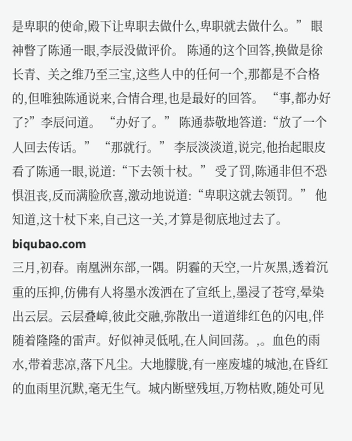是卑职的使命,殿下让卑职去做什么,卑职就去做什么。” 眼神瞥了陈通一眼,李辰没做评价。 陈通的这个回答,换做是徐长青、关之维乃至三宝,这些人中的任何一个,那都是不合格的,但唯独陈通说来,合情合理,也是最好的回答。 “事,都办好了?”李辰问道。 “办好了。” 陈通恭敬地答道:“放了一个人回去传话。” “那就行。” 李辰淡淡道,说完,他抬起眼皮看了陈通一眼,说道:“下去领十杖。” 受了罚,陈通非但不恐惧沮丧,反而满脸欣喜,激动地说道:“卑职这就去领罚。” 他知道,这十杖下来,自己这一关,才算是彻底地过去了。biqubao.com
三月,初春。南凰洲东部,一隅。阴霾的天空,一片灰黑,透着沉重的压抑,仿佛有人将墨水泼洒在了宣纸上,墨浸了苍穹,晕染出云层。云层叠嶂,彼此交融,弥散出一道道绯红色的闪电,伴随着隆隆的雷声。好似神灵低吼,在人间回荡。,。血色的雨水,带着悲凉,落下凡尘。大地朦胧,有一座废墟的城池,在昏红的血雨里沉默,毫无生气。城内断壁残垣,万物枯败,随处可见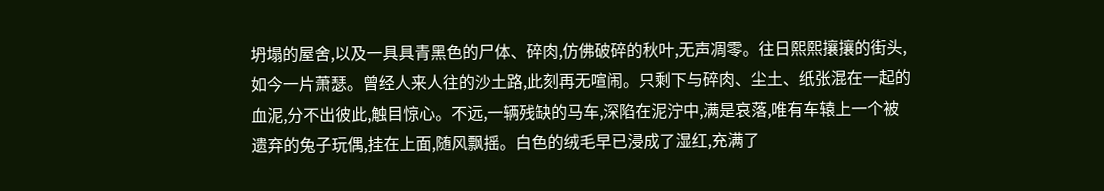坍塌的屋舍,以及一具具青黑色的尸体、碎肉,仿佛破碎的秋叶,无声凋零。往日熙熙攘攘的街头,如今一片萧瑟。曾经人来人往的沙土路,此刻再无喧闹。只剩下与碎肉、尘土、纸张混在一起的血泥,分不出彼此,触目惊心。不远,一辆残缺的马车,深陷在泥泞中,满是哀落,唯有车辕上一个被遗弃的兔子玩偶,挂在上面,随风飘摇。白色的绒毛早已浸成了湿红,充满了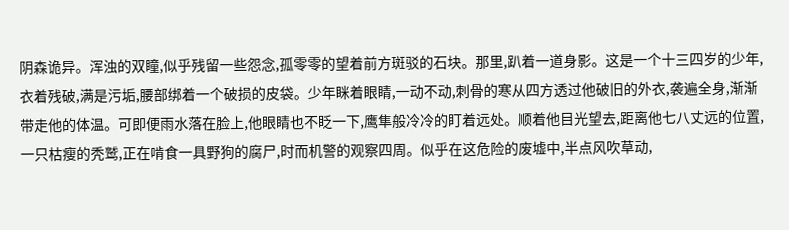阴森诡异。浑浊的双瞳,似乎残留一些怨念,孤零零的望着前方斑驳的石块。那里,趴着一道身影。这是一个十三四岁的少年,衣着残破,满是污垢,腰部绑着一个破损的皮袋。少年眯着眼睛,一动不动,刺骨的寒从四方透过他破旧的外衣,袭遍全身,渐渐带走他的体温。可即便雨水落在脸上,他眼睛也不眨一下,鹰隼般冷冷的盯着远处。顺着他目光望去,距离他七八丈远的位置,一只枯瘦的秃鹫,正在啃食一具野狗的腐尸,时而机警的观察四周。似乎在这危险的废墟中,半点风吹草动,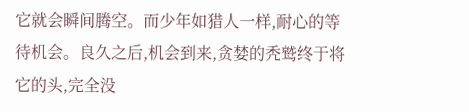它就会瞬间腾空。而少年如猎人一样,耐心的等待机会。良久之后,机会到来,贪婪的秃鹫终于将它的头,完全没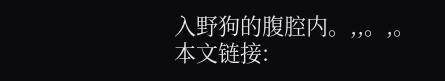入野狗的腹腔内。,,。,。
本文链接: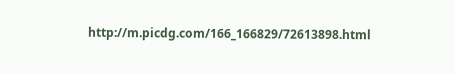http://m.picdg.com/166_166829/72613898.html